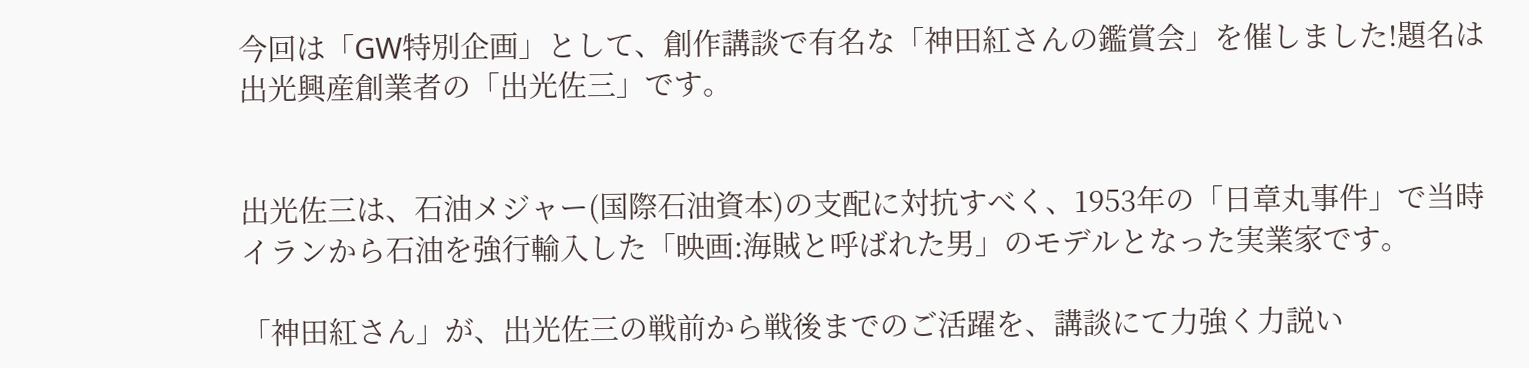今回は「GW特別企画」として、創作講談で有名な「神田紅さんの鑑賞会」を催しました!題名は出光興産創業者の「出光佐三」です。


出光佐三は、石油メジャー(国際石油資本)の支配に対抗すべく、1953年の「日章丸事件」で当時イランから石油を強行輸入した「映画:海賊と呼ばれた男」のモデルとなった実業家です。

「神田紅さん」が、出光佐三の戦前から戦後までのご活躍を、講談にて力強く力説い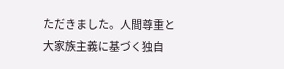ただきました。人間尊重と大家族主義に基づく独自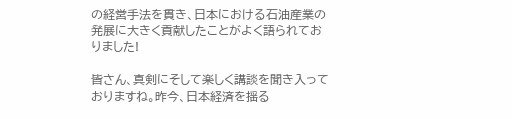の経営手法を貫き、日本における石油産業の発展に大きく貢献したことがよく語られておりました!

皆さん、真剣にそして楽しく講談を聞き入っておりますね。昨今、日本経済を揺る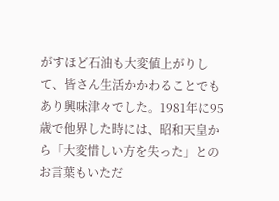がすほど石油も大変値上がりして、皆さん生活かかわることでもあり興味津々でした。1981年に95歳で他界した時には、昭和天皇から「大変惜しい方を失った」とのお言葉もいただ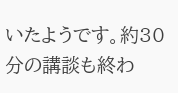いたようです。約30分の講談も終わ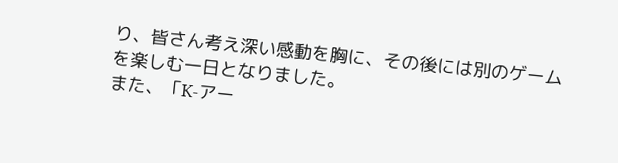り、皆さん考え深い感動を胸に、その後には別のゲームを楽しむ一日となりました。
また、「K-アー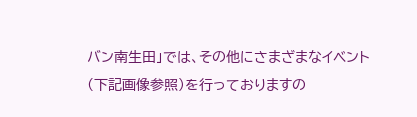バン南生田」では、その他にさまざまなイベント(下記画像参照)を行っておりますの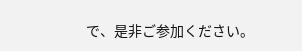で、是非ご参加ください。